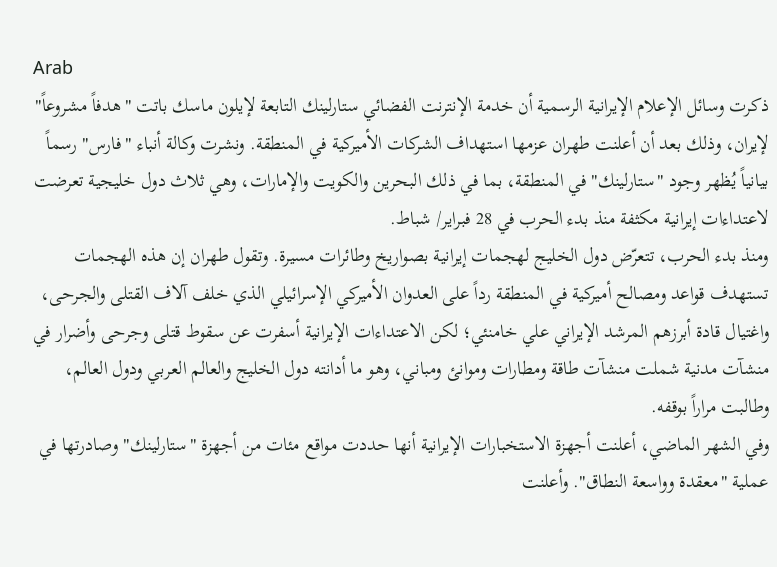Arab
ذكرت وسائل الإعلام الإيرانية الرسمية أن خدمة الإنترنت الفضائي ستارلينك التابعة لإيلون ماسك باتت "هدفاً مشروعاً" لإيران، وذلك بعد أن أعلنت طهران عزمها استهداف الشركات الأميركية في المنطقة. ونشرت وكالة أنباء "فارس" رسماً بيانياً يُظهر وجود "ستارلينك" في المنطقة، بما في ذلك البحرين والكويت والإمارات، وهي ثلاث دول خليجية تعرضت لاعتداءات إيرانية مكثفة منذ بدء الحرب في 28 فبراير/ شباط.
ومنذ بدء الحرب، تتعرّض دول الخليج لهجمات إيرانية بصواريخ وطائرات مسيرة. وتقول طهران إن هذه الهجمات تستهدف قواعد ومصالح أميركية في المنطقة رداً على العدوان الأميركي الإسرائيلي الذي خلف آلاف القتلى والجرحى، واغتيال قادة أبرزهم المرشد الإيراني علي خامنئي؛ لكن الاعتداءات الإيرانية أسفرت عن سقوط قتلى وجرحى وأضرار في منشآت مدنية شملت منشآت طاقة ومطارات وموانئ ومباني، وهو ما أدانته دول الخليج والعالم العربي ودول العالم، وطالبت مراراً بوقفه.
وفي الشهر الماضي، أعلنت أجهزة الاستخبارات الإيرانية أنها حددت مواقع مئات من أجهزة "ستارلينك" وصادرتها في عملية "معقدة وواسعة النطاق". وأعلنت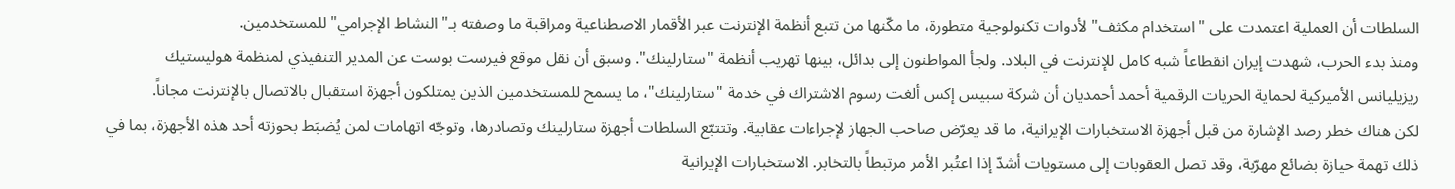السلطات أن العملية اعتمدت على "استخدام مكثف" لأدوات تكنولوجية متطورة، ما مكّنها من تتبع أنظمة الإنترنت عبر الأقمار الاصطناعية ومراقبة ما وصفته بـ"النشاط الإجرامي" للمستخدمين.
ومنذ بدء الحرب، شهدت إيران انقطاعاً شبه كامل للإنترنت في البلاد. ولجأ المواطنون إلى بدائل، بينها تهريب أنظمة "ستارلينك". وسبق أن نقل موقع فيرست بوست عن المدير التنفيذي لمنظمة هوليستيك ريزيليانس الأميركية لحماية الحريات الرقمية أحمد أحمديان أن شركة سبيس إكس ألغت رسوم الاشتراك في خدمة "ستارلينك"، ما يسمح للمستخدمين الذين يمتلكون أجهزة استقبال بالاتصال بالإنترنت مجاناً.
لكن هناك خطر رصد الإشارة من قبل أجهزة الاستخبارات الإيرانية، ما قد يعرّض صاحب الجهاز لإجراءات عقابية. وتتتبّع السلطات أجهزة ستارلينك وتصادرها، وتوجّه اتهامات لمن يُضبَط بحوزته أحد هذه الأجهزة، بما في ذلك تهمة حيازة بضائع مهرّبة، وقد تصل العقوبات إلى مستويات أشدّ إذا اعتُبر الأمر مرتبطاً بالتخابر. الاستخبارات الإيرانية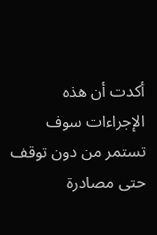أكدت أن هذه الإجراءات سوف تستمر من دون توقف حتى مصادرة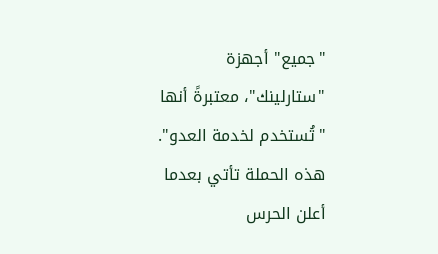"جميع" أجهزة "ستارلينك"، معتبرةً أنها "تُستخدم لخدمة العدو".
هذه الحملة تأتي بعدما أعلن الحرس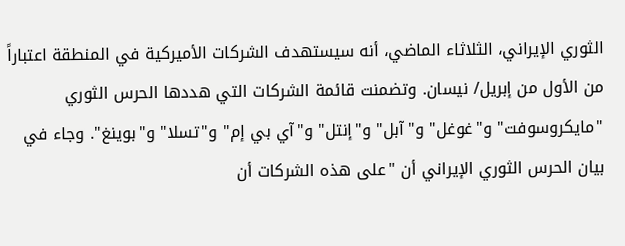الثوري الإيراني، الثلاثاء الماضي، أنه سيستهدف الشركات الأميركية في المنطقة اعتباراً من الأول من إبريل/ نيسان. وتضمنت قائمة الشركات التي هددها الحرس الثوري "مايكروسوفت" و"غوغل" و"آبل" و"إنتل" و"آي بي إم" و"تسلا" و"بوينغ". وجاء في بيان الحرس الثوري الإيراني أن "على هذه الشركات أن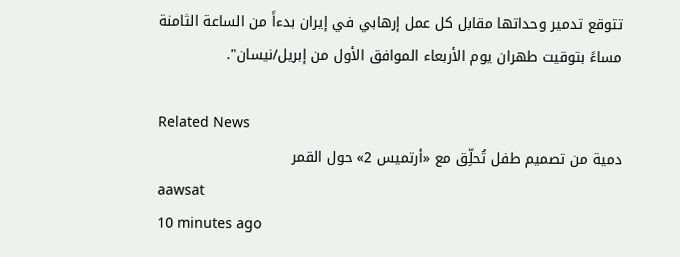تتوقع تدمير وحداتها مقابل كل عمل إرهابي في إيران بدءاً من الساعة الثامنة مساءً بتوقيت طهران يوم الأربعاء الموافق الأول من إبريل/نيسان".

Related News
دمية من تصميم طفل تُحلِّق مع «أرتميس 2» حول القمر
aawsat
10 minutes ago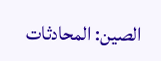الصين: المحادثات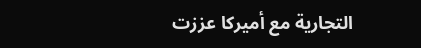التجارية مع أميركا عززت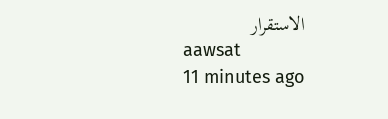الاستقرار
aawsat
11 minutes ago